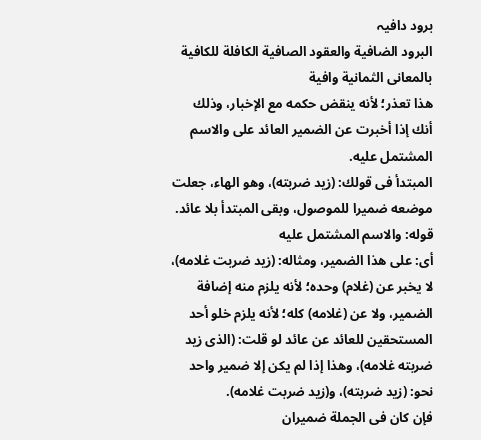برود دافیہ
البرود الضافية والعقود الصافية الكافلة للكافية بالمعانى الثمانية وافية
هذا تعذر؛ لأنه ينقض حكمه مع الإخبار، وذلك أنك إذا أخبرت عن الضمير العائد على والاسم المشتمل عليه.
المبتدأ فى قولك: (زيد ضربته)، وهو الهاء، جعلت موضعه ضميرا للموصول، وبقى المبتدأ بلا عائد.
قوله: والاسم المشتمل عليه
أى: على هذا الضمير، ومثاله: (زيد ضربت غلامه)، لا يخبر عن (غلام) وحده؛ لأنه يلزم منه إضافة الضمير، ولا عن (غلامه) كله؛ لأنه يلزم خلو أحد المستحقين للعائد عن عائد لو قلت: (الذى زيد ضربته غلامه)، وهذا إذا لم يكن إلا ضمير واحد نحو: (زيد ضربته)، و(زيد ضربت غلامه).
فإن كان فى الجملة ضميران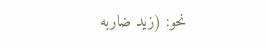نحو: (زيد ضاربه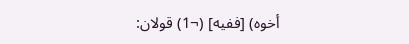أخوه) [ففيه] (¬1) قولان: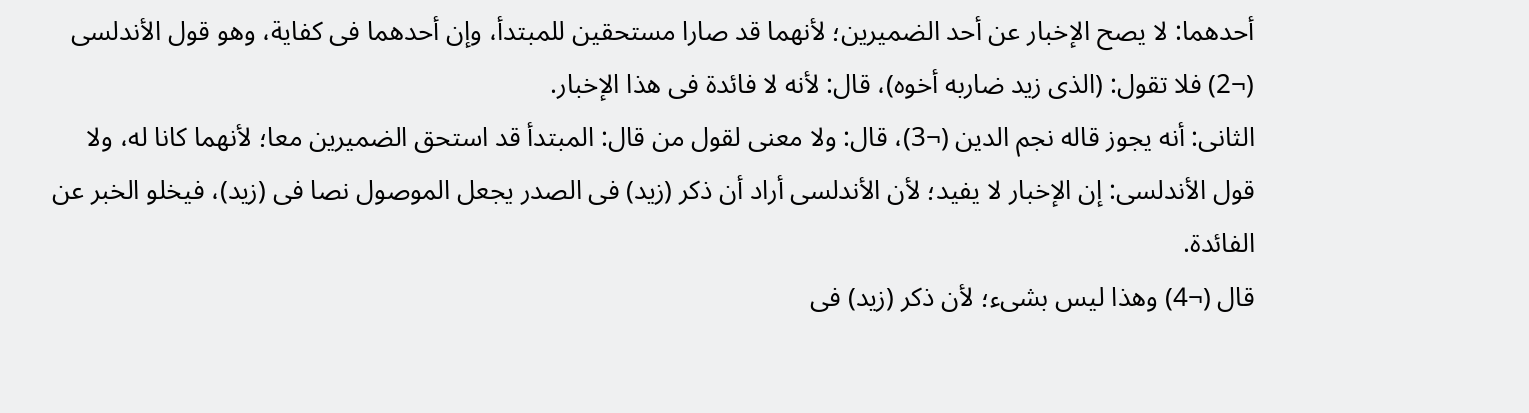أحدهما: لا يصح الإخبار عن أحد الضميرين؛ لأنهما قد صارا مستحقين للمبتدأ، وإن أحدهما فى كفاية، وهو قول الأندلسى (¬2) فلا تقول: (الذى زيد ضاربه أخوه)، قال: لأنه لا فائدة فى هذا الإخبار.
الثانى: أنه يجوز قاله نجم الدين (¬3)، قال: ولا معنى لقول من قال: المبتدأ قد استحق الضميرين معا؛ لأنهما كانا له، ولا قول الأندلسى: إن الإخبار لا يفيد؛ لأن الأندلسى أراد أن ذكر (زيد) فى الصدر يجعل الموصول نصا فى (زيد)، فيخلو الخبر عن الفائدة.
قال (¬4) وهذا ليس بشىء؛ لأن ذكر (زيد) فى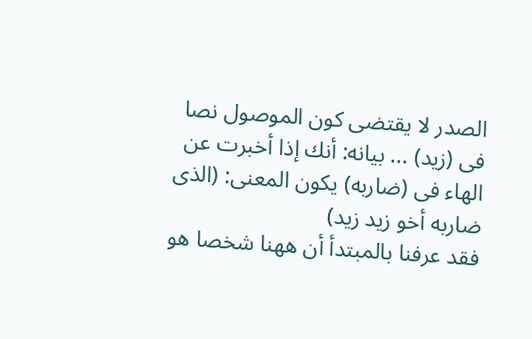الصدر لا يقتضى كون الموصول نصا فى (زيد) ... بيانه: أنك إذا أخبرت عن الهاء فى (ضاربه) يكون المعنى: (الذى ضاربه أخو زيد زيد)
فقد عرفنا بالمبتدأ أن ههنا شخصا هو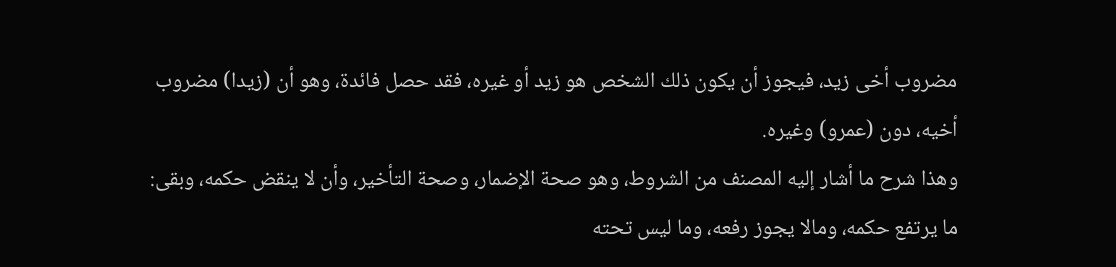مضروب أخى زيد، فيجوز أن يكون ذلك الشخص هو زيد أو غيره، فقد حصل فائدة، وهو أن (زيدا) مضروب أخيه، دون (عمرو) وغيره.
وهذا شرح ما أشار إليه المصنف من الشروط، وهو صحة الإضمار، وصحة التأخير، وأن لا ينقض حكمه، وبقى: ما يرتفع حكمه، ومالا يجوز رفعه، وما ليس تحته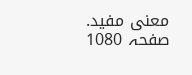معنى مفيد.
صفحہ 1080